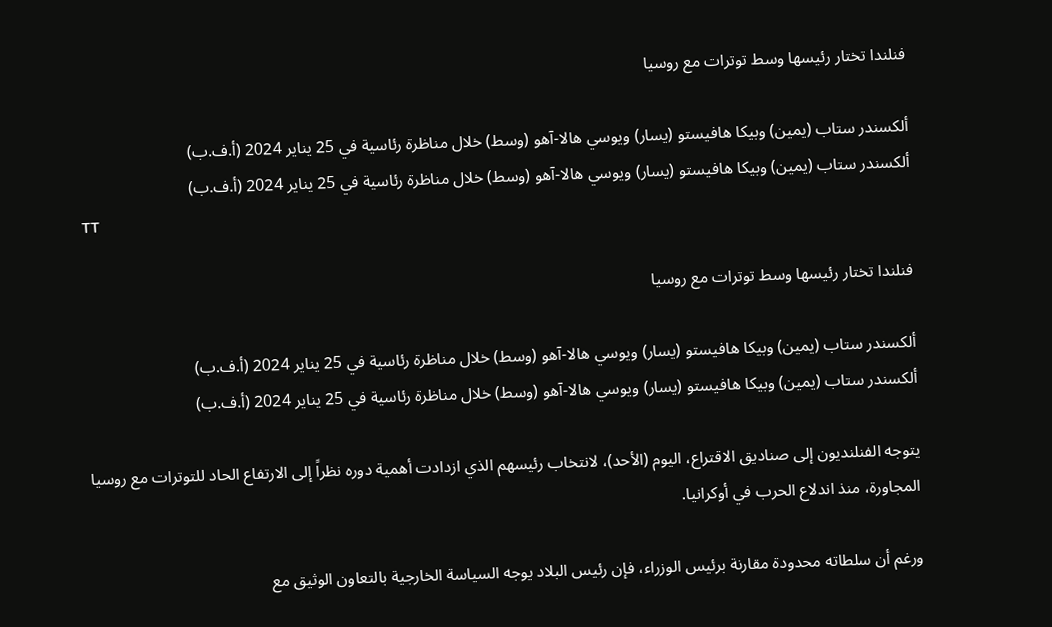فنلندا تختار رئيسها وسط توترات مع روسيا

ألكسندر ستاب (يمين) وبيكا هافيستو (يسار) ويوسي هالا-آهو (وسط) خلال مناظرة رئاسية في 25 يناير 2024 (أ.ف.ب)
ألكسندر ستاب (يمين) وبيكا هافيستو (يسار) ويوسي هالا-آهو (وسط) خلال مناظرة رئاسية في 25 يناير 2024 (أ.ف.ب)
TT

فنلندا تختار رئيسها وسط توترات مع روسيا

ألكسندر ستاب (يمين) وبيكا هافيستو (يسار) ويوسي هالا-آهو (وسط) خلال مناظرة رئاسية في 25 يناير 2024 (أ.ف.ب)
ألكسندر ستاب (يمين) وبيكا هافيستو (يسار) ويوسي هالا-آهو (وسط) خلال مناظرة رئاسية في 25 يناير 2024 (أ.ف.ب)

يتوجه الفنلنديون إلى صناديق الاقتراع، اليوم (الأحد)، لانتخاب رئيسهم الذي ازدادت أهمية دوره نظراً إلى الارتفاع الحاد للتوترات مع روسيا المجاورة، منذ اندلاع الحرب في أوكرانيا.

ورغم أن سلطاته محدودة مقارنة برئيس الوزراء، فإن رئيس البلاد يوجه السياسة الخارجية بالتعاون الوثيق مع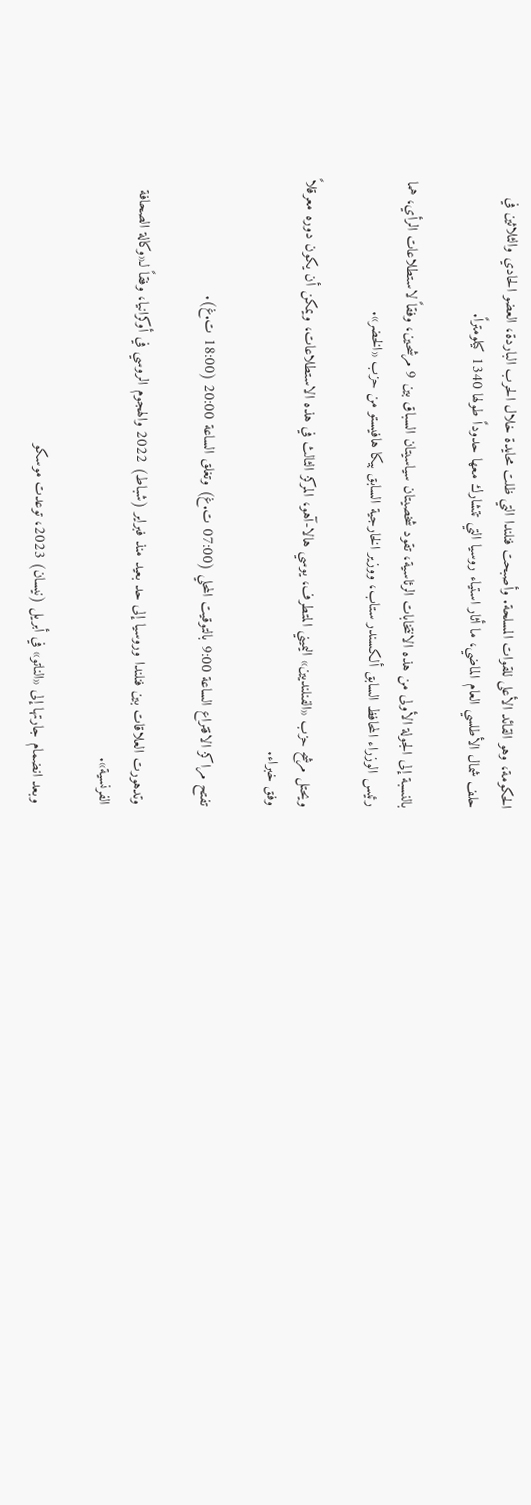الحكومة، وهو القائد الأعلى للقوات المسلحة. وأصبحت فنلندا التي ظلت محايدة خلال الحرب الباردة، العضو الحادي والثلاثين في حلف شمال الأطلسي العام الماضي، ما أثار استياء روسيا التي تتشارك معها حدوداً طولها 1340 كيلومتراً.

بالنسبة إلى الجولة الأولى من هذه الانتخابات الرئاسية، تقود شخصيتان سياسيتان السباق بين 9 مرشحين، وفقاً لاستطلاعات الرأي، هما رئيس الوزراء المحافظ السابق ألكسندر ستاب، ووزير الخارجية السابق بيكا هافيستو من حزب «الخضر».

ويحتل مرشح حزب «الفنلنديين» اليميني المتطرف، يوسي هالا-آهو، المركز الثالث في هذه الاستطلاعات، ويمكن أن يكون دوره معرقلاً وفق خبراء.

تفتح مراكز الاقتراع الساعة 9:00 بالتوقيت المحلي (07:00 ت.غ) وتغلق الساعة 20:00 (18:00 ت.غ).

وتدهورت العلاقات بين فنلندا وروسيا إلى حد بعيد منذ فبراير (شباط) 2022 والهجوم الروسي في أوكرانيا، وفقاً لـ«وكالة الصحافة الفرنسية».

وبعد انضمام جارتها إلى «الناتو» في أبريل (نيسان) 2023، توعدت موسكو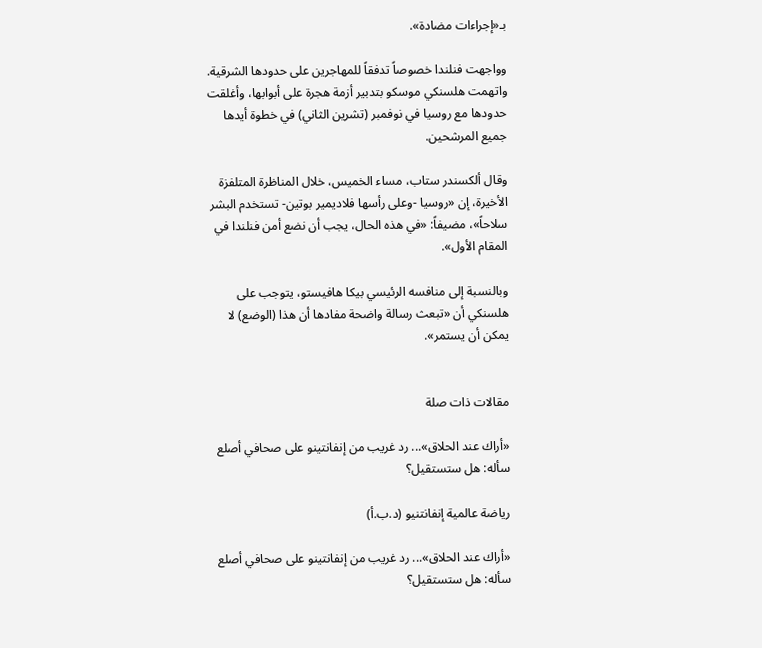بـ«إجراءات مضادة».

وواجهت فنلندا خصوصاً تدفقاً للمهاجرين على حدودها الشرقية. واتهمت هلسنكي موسكو بتدبير أزمة هجرة على أبوابها، وأغلقت حدودها مع روسيا في نوفمبر (تشرين الثاني) في خطوة أيدها جميع المرشحين.

وقال ألكسندر ستاب، مساء الخميس، خلال المناظرة المتلفزة الأخيرة، إن «روسيا -وعلى رأسها فلاديمير بوتين- تستخدم البشر سلاحاً»، مضيفاً: «في هذه الحال، يجب أن نضع أمن فنلندا في المقام الأول».

وبالنسبة إلى منافسه الرئيسي بيكا هافيستو، يتوجب على هلسنكي أن «تبعث رسالة واضحة مفادها أن هذا (الوضع) لا يمكن أن يستمر».


مقالات ذات صلة

«أراك عند الحلاق»... رد غريب من إنفانتينو على صحافي أصلع سأله: هل ستستقيل؟

رياضة عالمية إنفانتنيو (د.ب.أ)

«أراك عند الحلاق»... رد غريب من إنفانتينو على صحافي أصلع سأله: هل ستستقيل؟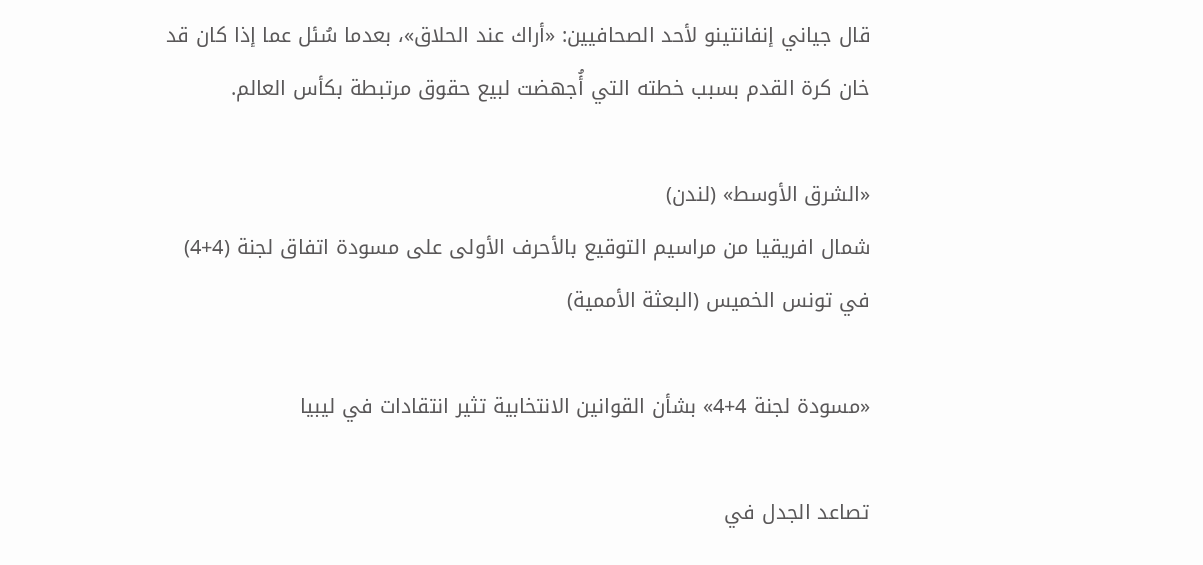قال جياني إنفانتينو لأحد الصحافيين: «أراك عند الحلاق»، بعدما سُئل عما إذا كان قد خان كرة القدم بسبب خطته التي أُجهضت لبيع حقوق مرتبطة بكأس العالم.

«الشرق الأوسط» (لندن)
شمال افريقيا من مراسيم التوقيع بالأحرف الأولى على مسودة اتفاق لجنة (4+4) في تونس الخميس (البعثة الأممية)

«مسودة لجنة 4+4» بشأن القوانين الانتخابية تثير انتقادات في ليبيا

تصاعد الجدل في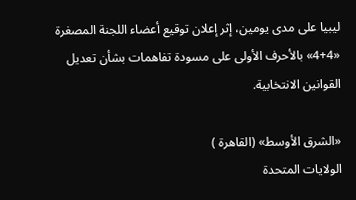ليبيا على مدى يومين، إثر إعلان توقيع أعضاء اللجنة المصغرة «4+4» بالأحرف الأولى على مسودة تفاهمات بشأن تعديل القوانين الانتخابية.

«الشرق الأوسط» (القاهرة )
الولايات المتحدة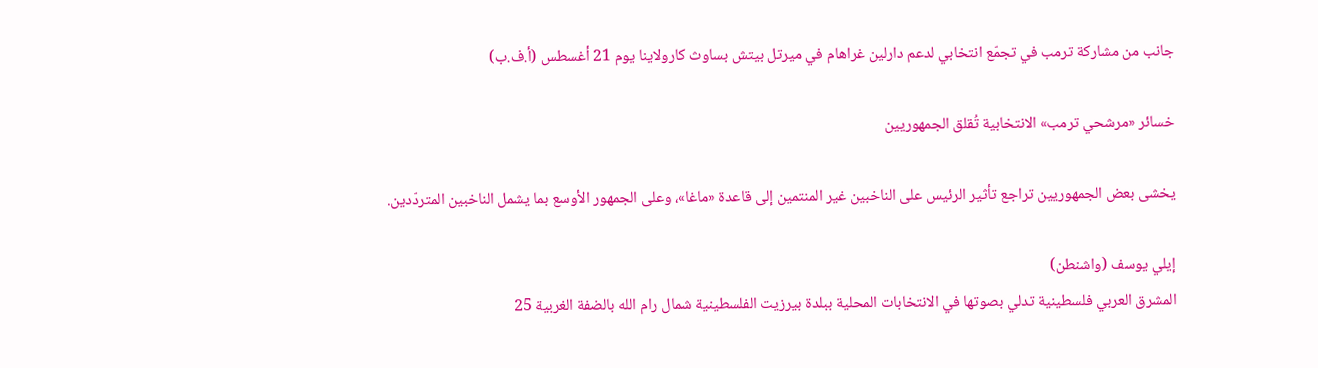جانب من مشاركة ترمب في تجمّع انتخابي لدعم دارلين غراهام في ميرتل بيتش بساوث كارولاينا يوم 21 أغسطس (أ.ف.ب)

خسائر «مرشحي ترمب» الانتخابية تُقلق الجمهوريين

يخشى بعض الجمهوريين تراجع تأثير الرئيس على الناخبين غير المنتمين إلى قاعدة «ماغا»، وعلى الجمهور الأوسع بما يشمل الناخبين المتردّدين.

إيلي يوسف (واشنطن)
المشرق العربي فلسطينية تدلي بصوتها في الانتخابات المحلية ببلدة بيرزيت الفلسطينية شمال رام الله بالضفة الغربية 25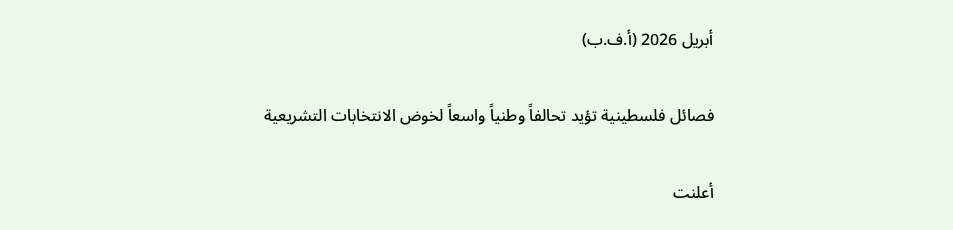أبريل 2026 (أ.ف.ب)

فصائل فلسطينية تؤيد تحالفاً وطنياً واسعاً لخوض الانتخابات التشريعية

أعلنت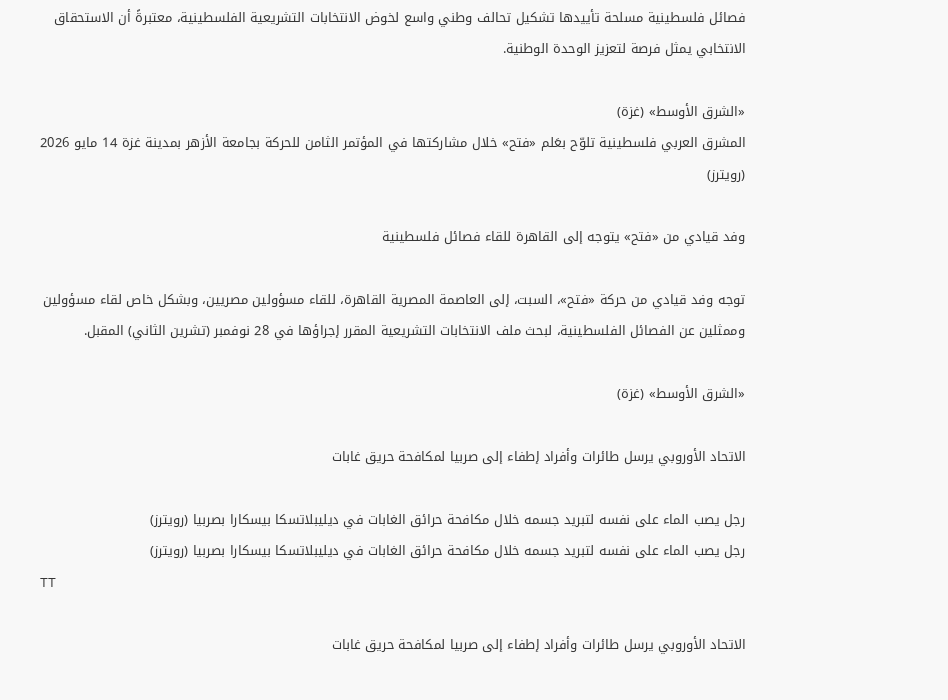فصائل فلسطينية مسلحة تأييدها تشكيل تحالف وطني واسع لخوض الانتخابات التشريعية الفلسطينية، معتبرةً أن الاستحقاق الانتخابي يمثل فرصة لتعزيز الوحدة الوطنية.

«الشرق الأوسط» (غزة)
المشرق العربي فلسطينية تلوّح بعَلم «فتح» خلال مشاركتها في المؤتمر الثامن للحركة بجامعة الأزهر بمدينة غزة 14 مايو 2026 (رويترز)

وفد قيادي من «فتح» يتوجه إلى القاهرة للقاء فصائل فلسطينية

توجه وفد قيادي من حركة «فتح»، السبت، إلى العاصمة المصرية القاهرة، للقاء مسؤولين مصريين، وبشكل خاص لقاء مسؤولين وممثلين عن الفصائل الفلسطينية، لبحث ملف الانتخابات التشريعية المقرر إجراؤها في 28 نوفمبر (تشرين الثاني) المقبل.

«الشرق الأوسط» (غزة)

الاتحاد الأوروبي يرسل طائرات وأفراد إطفاء إلى صربيا لمكافحة حريق غابات

رجل يصب الماء على نفسه لتبريد جسمه خلال مكافحة حرائق الغابات في ديليبلاتسكا بيسكارا بصربيا (رويترز)
رجل يصب الماء على نفسه لتبريد جسمه خلال مكافحة حرائق الغابات في ديليبلاتسكا بيسكارا بصربيا (رويترز)
TT

الاتحاد الأوروبي يرسل طائرات وأفراد إطفاء إلى صربيا لمكافحة حريق غابات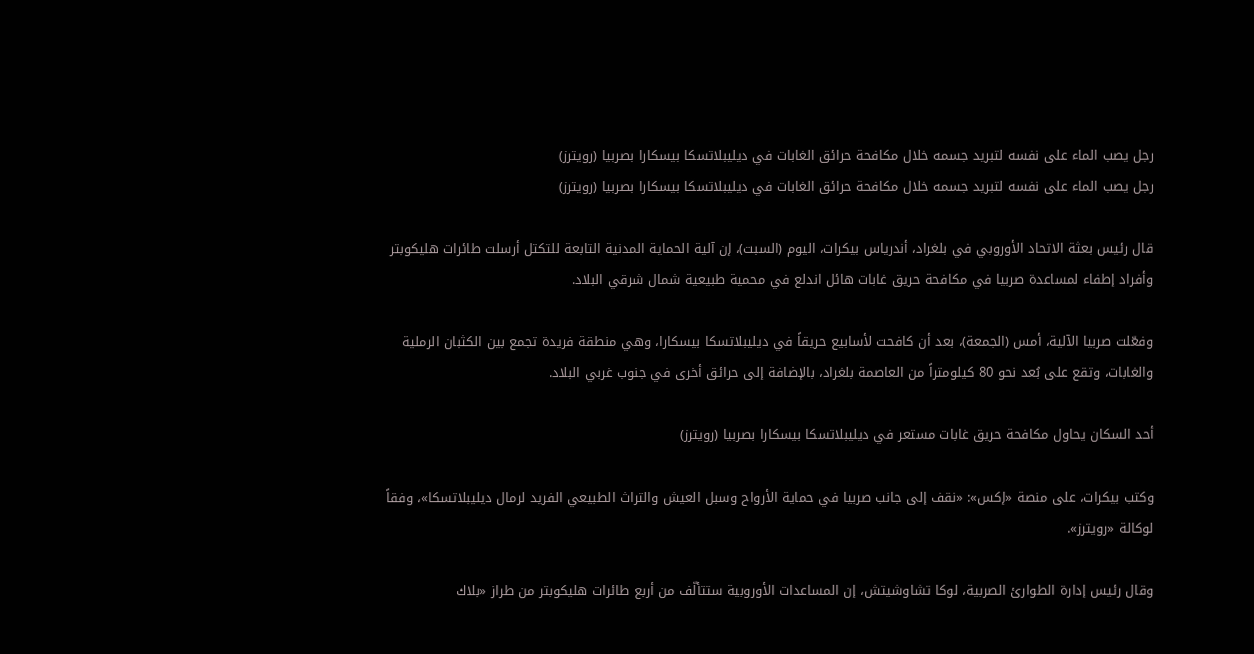رجل يصب الماء على نفسه لتبريد جسمه خلال مكافحة حرائق الغابات في ديليبلاتسكا بيسكارا بصربيا (رويترز)
رجل يصب الماء على نفسه لتبريد جسمه خلال مكافحة حرائق الغابات في ديليبلاتسكا بيسكارا بصربيا (رويترز)

قال رئيس بعثة الاتحاد الأوروبي في بلغراد، أندرياس ‌بيكرات، اليوم (السبت)، إن آلية الحماية المدنية التابعة للتكتل أرسلت طائرات هليكوبتر وأفراد إطفاء لمساعدة صربيا في مكافحة حريق غابات هائل اندلع في محمية طبيعية شمال شرقي البلاد.

وفعّلت صربيا الآلية، أمس (الجمعة)، بعد أن كافحت لأسابيع حريقاً في ديليبلاتسكا بيسكارا، وهي منطقة فريدة تجمع بين الكثبان الرملية والغابات، وتقع على بُعد نحو 80 كيلومتراً من العاصمة بلغراد، بالإضافة إلى حرائق أخرى في جنوب غربي البلاد.

أحد السكان يحاول مكافحة حريق غابات مستعر في ديليبلاتسكا بيسكارا بصربيا (رويترز)

وكتب بيكرات، على منصة «إكس»: «نقف إلى جانب صربيا في حماية الأرواح وسبل العيش ‌والتراث الطبيعي ‌الفريد لرمال ديليبلاتسكا»، وفقاً لوكالة «رويترز».

وقال رئيس إدارة ‌الطوارئ الصربية، لوكا تشاوشيتش، إن المساعدات الأوروبية ستتألّف من أربع طائرات هليكوبتر من طراز «بلاك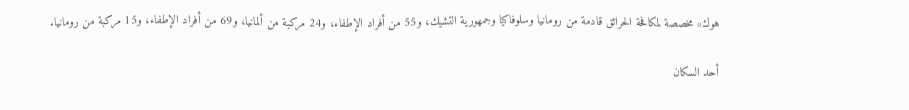هوك» مخصصة لمكافحة الحرائق قادمة من رومانيا وسلوفاكيا وجمهورية التشيك، و55 من أفراد الإطفاء، و24 مركبة من ألمانيا، و69 من أفراد الإطفاء، و15 مركبة من رومانيا.

أحد السكان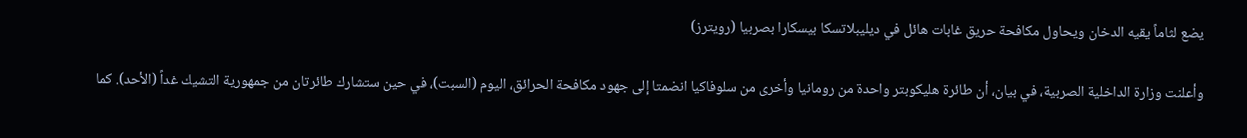يضع لثاماً يقيه الدخان ويحاول مكافحة حريق غابات هائل في ديليبلاتسكا بيسكارا بصربيا (رويترز)

وأعلنت وزارة الداخلية الصربية، في بيان، أن طائرة هليكوبتر واحدة من رومانيا وأخرى من سلوفاكيا انضمتا إلى جهود مكافحة الحرائق، اليوم (السبت)، في حين ستشارك ‌طائرتان من جمهورية التشيك ‌غداً (الأحد). كما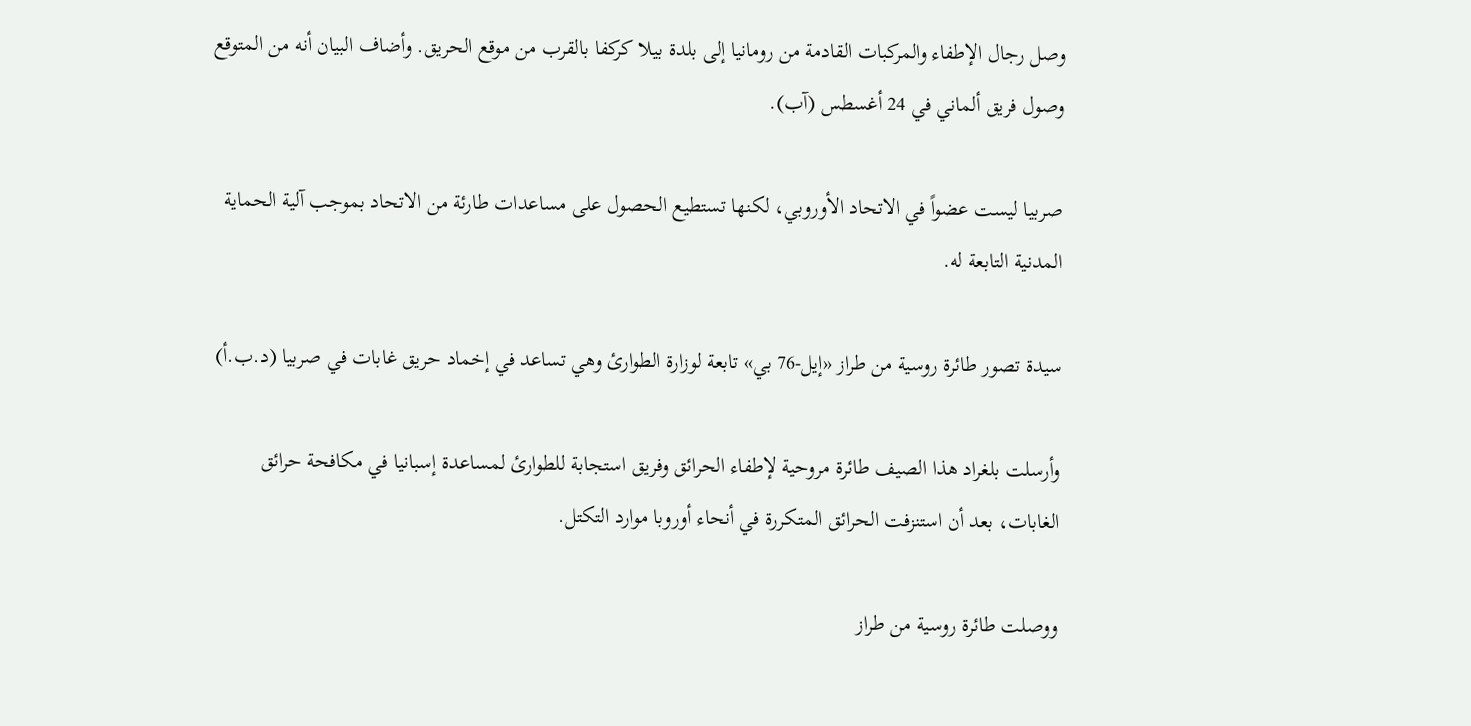وصل رجال الإطفاء والمركبات القادمة من رومانيا إلى بلدة ‌بيلا كركفا بالقرب من موقع الحريق. وأضاف البيان أنه من ‌المتوقع وصول فريق ألماني في 24 أغسطس (آب).

صربيا ليست عضواً في الاتحاد الأوروبي، لكنها تستطيع الحصول على مساعدات طارئة من الاتحاد بموجب آلية الحماية المدنية التابعة له.

سيدة تصور طائرة روسية من طراز «إيل-76 بي» تابعة لوزارة الطوارئ وهي تساعد في إخماد حريق غابات في صربيا (د.ب.أ)

وأرسلت بلغراد هذا الصيف طائرة مروحية ‌لإطفاء الحرائق وفريق استجابة للطوارئ لمساعدة إسبانيا في مكافحة حرائق الغابات، بعد أن استنزفت الحرائق المتكررة في أنحاء أوروبا موارد التكتل.

ووصلت طائرة روسية من طراز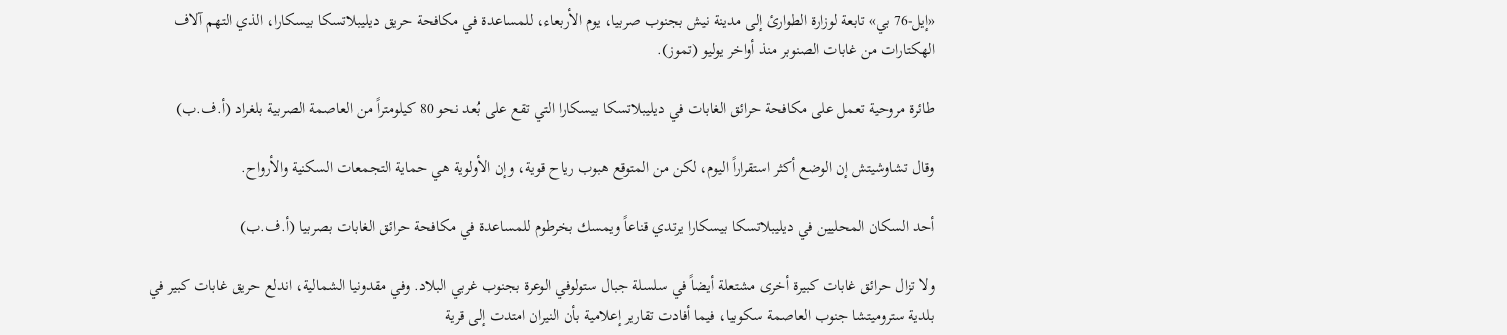«إيل-76 بي» تابعة لوزارة الطوارئ إلى مدينة نيش بجنوب صربيا، يوم الأربعاء، للمساعدة في مكافحة حريق ديليبلاتسكا بيسكارا، الذي التهم آلاف الهكتارات من غابات الصنوبر منذ أواخر يوليو (تموز).

طائرة مروحية تعمل على مكافحة حرائق الغابات في ديليبلاتسكا بيسكارا التي تقع على بُعد نحو 80 كيلومتراً من العاصمة الصربية بلغراد (أ.ف.ب)

وقال تشاوشيتش إن الوضع أكثر استقراراً اليوم، لكن من المتوقع هبوب رياح قوية، وإن الأولوية هي حماية التجمعات السكنية والأرواح.

أحد السكان المحليين في ديليبلاتسكا بيسكارا يرتدي قناعاً ويمسك بخرطوم للمساعدة في مكافحة حرائق الغابات بصربيا (أ.ف.ب)

ولا تزال حرائق غابات كبيرة أخرى مشتعلة أيضاً في سلسلة جبال ستولوفي الوعرة بجنوب غربي البلاد. وفي مقدونيا الشمالية، اندلع حريق غابات كبير في بلدية ستروميتشا جنوب العاصمة سكوبيا، فيما أفادت تقارير إعلامية بأن النيران امتدت إلى قرية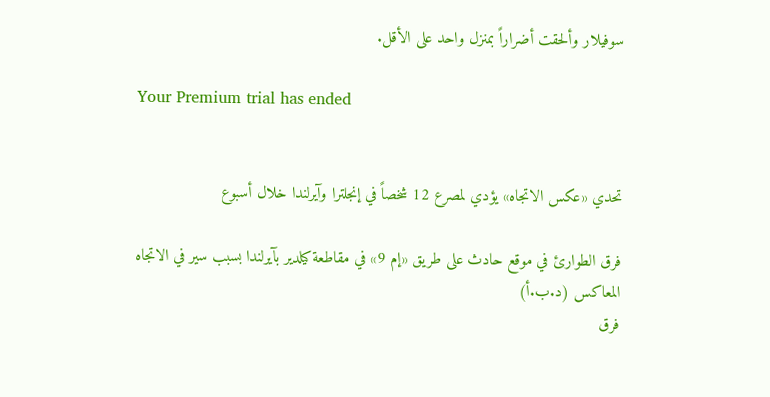سوفيلار وألحقت أضراراً بمنزل واحد على الأقل.

Your Premium trial has ended


تحدي «عكس الاتجاه» يؤدي لمصرع 12 شخصاً في إنجلترا وآيرلندا خلال أسبوع

فرق الطوارئ في موقع حادث على طريق «إم 9» في مقاطعة كيلدير بآيرلندا بسبب سير في الاتجاه المعاكس (د.ب.أ)
فرق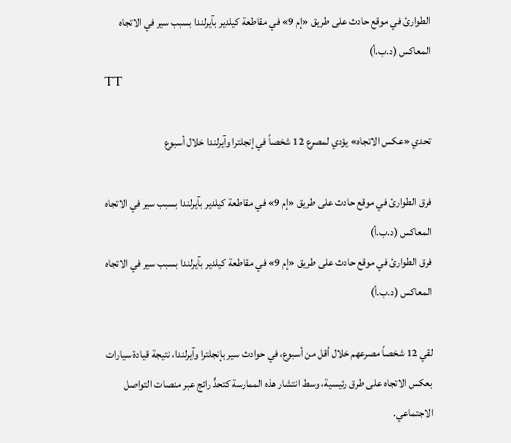الطوارئ في موقع حادث على طريق «إم 9» في مقاطعة كيلدير بآيرلندا بسبب سير في الاتجاه المعاكس (د.ب.أ)
TT

تحدي «عكس الاتجاه» يؤدي لمصرع 12 شخصاً في إنجلترا وآيرلندا خلال أسبوع

فرق الطوارئ في موقع حادث على طريق «إم 9» في مقاطعة كيلدير بآيرلندا بسبب سير في الاتجاه المعاكس (د.ب.أ)
فرق الطوارئ في موقع حادث على طريق «إم 9» في مقاطعة كيلدير بآيرلندا بسبب سير في الاتجاه المعاكس (د.ب.أ)

لقي 12 شخصاً مصرعهم خلال أقل من أسبوع، في حوادث سير بإنجلترا وآيرلندا، نتيجة قيادة سيارات بعكس الاتجاه على طرق رئيسية، وسط انتشار هذه الممارسة كتحدٍّ رائج عبر منصات التواصل الاجتماعي.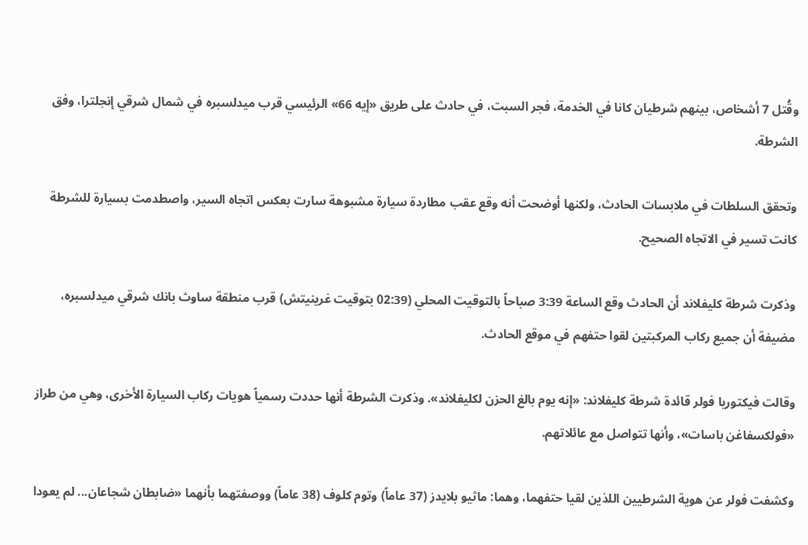وقُتل 7 أشخاص، بينهم شرطيان كانا في الخدمة، فجر السبت، في حادث على طريق «إيه 66» الرئيسي قرب ميدلسبره في شمال شرقي إنجلترا، وفق الشرطة.

وتحقق السلطات في ملابسات الحادث، ولكنها أوضحت أنه وقع عقب مطاردة سيارة مشبوهة سارت بعكس اتجاه السير، واصطدمت بسيارة للشرطة كانت تسير في الاتجاه الصحيح.

وذكرت شرطة كليفلاند أن الحادث وقع الساعة 3:39 صباحاً بالتوقيت المحلي (02:39 بتوقيت غرينيتش) قرب منطقة ساوث ‌بانك شرقي ‌ميدلسبره، مضيفة أن جميع ركاب ‌المركبتين لقوا حتفهم في موقع الحادث.

وقالت فيكتوريا فولر قائدة شرطة كليفلاند: «إنه يوم بالغ الحزن لكليفلاند». وذكرت الشرطة أنها حددت رسمياً هويات ركاب السيارة الأخرى، وهي من طراز «فولكسفاغن باسات»، وأنها تتواصل مع عائلاتهم.

وكشفت فولر عن هوية الشرطيين اللذين لقيا حتفهما، وهما: ماثيو ‌بلايدز (37 عاماً) وتوم ‌كلوف (38 عاماً) ووصفتهما بأنهما «ضابطان شجاعان... لم يعودا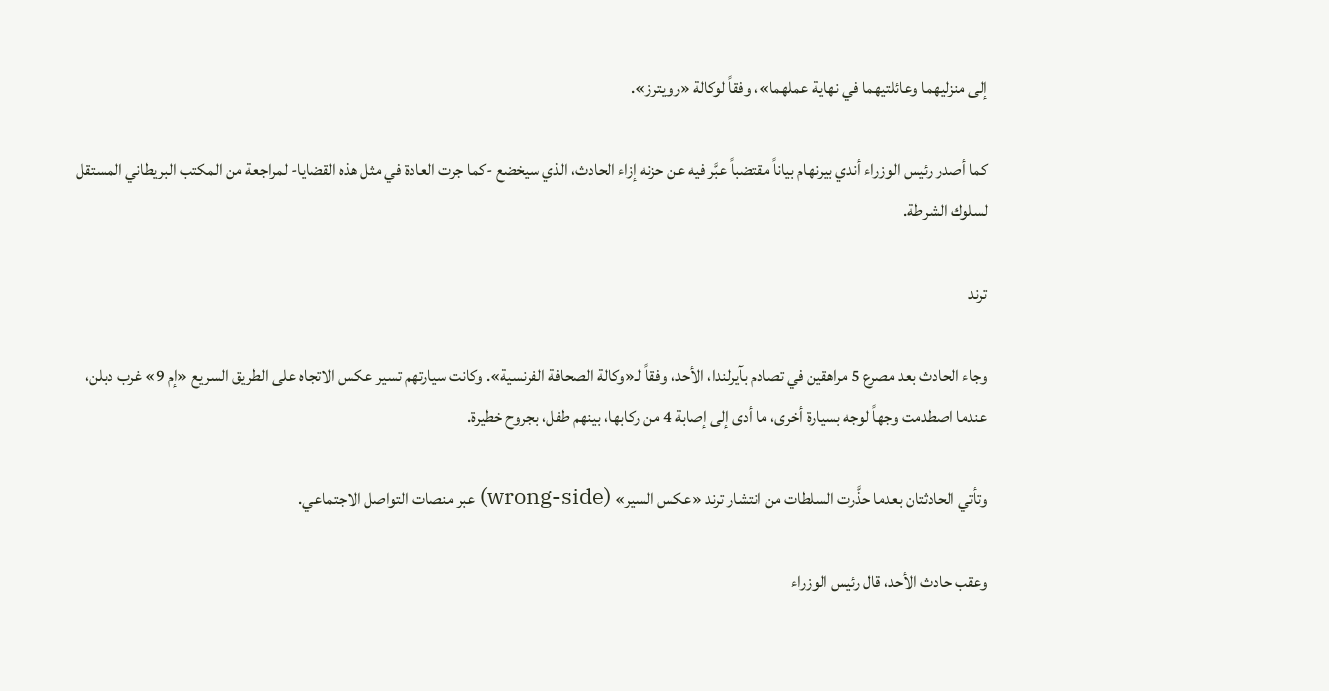إلى ‌منزليهما وعائلتيهما في نهاية عملهما»، وفقاً لوكالة «رويترز».

كما أصدر ‌رئيس الوزراء أندي بيرنهام بياناً مقتضباً عبَّر فيه عن حزنه إزاء الحادث، الذي سيخضع -كما جرت العادة في مثل هذه القضايا- لمراجعة من ‌المكتب البريطاني المستقل لسلوك الشرطة.

ترند

وجاء الحادث بعد مصرع 5 مراهقين في تصادم بآيرلندا، الأحد، وفقاً لـ«وكالة الصحافة الفرنسية». وكانت سيارتهم تسير عكس الاتجاه على الطريق السريع «إم 9» غرب دبلن، عندما اصطدمت وجهاً لوجه بسيارة أخرى، ما أدى إلى إصابة 4 من ركابها، بينهم طفل، بجروح خطيرة.

وتأتي الحادثتان بعدما حذَّرت السلطات من انتشار ترند «عكس السير» (wrong-side) عبر منصات التواصل الاجتماعي.

وعقب حادث الأحد، قال رئيس الوزراء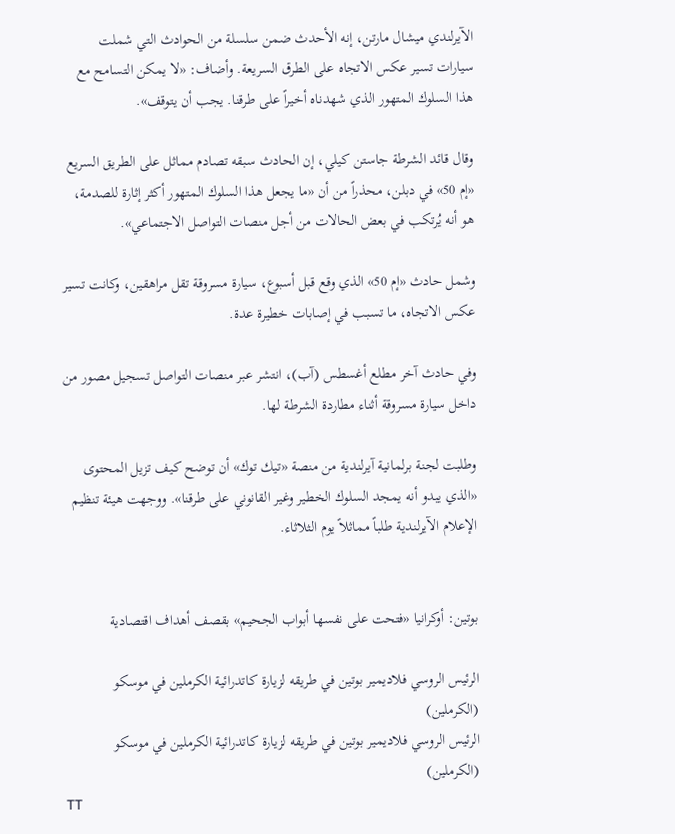الآيرلندي ميشال مارتن، إنه الأحدث ضمن سلسلة من الحوادث التي شملت سيارات تسير عكس الاتجاه على الطرق السريعة. وأضاف: «لا يمكن التسامح مع هذا السلوك المتهور الذي شهدناه أخيراً على طرقنا. يجب أن يتوقف».

وقال قائد الشرطة جاستن كيلي، إن الحادث سبقه تصادم مماثل على الطريق السريع «إم 50» في دبلن، محذراً من أن «ما يجعل هذا السلوك المتهور أكثر إثارة للصدمة، هو أنه يُرتكب في بعض الحالات من أجل منصات التواصل الاجتماعي».

وشمل حادث «إم 50» الذي وقع قبل أسبوع، سيارة مسروقة تقل مراهقين، وكانت تسير عكس الاتجاه، ما تسبب في إصابات خطيرة عدة.

وفي حادث آخر مطلع أغسطس (آب)، انتشر عبر منصات التواصل تسجيل مصور من داخل سيارة مسروقة أثناء مطاردة الشرطة لها.

وطلبت لجنة برلمانية آيرلندية من منصة «تيك توك» أن توضح كيف تزيل المحتوى «الذي يبدو أنه يمجد السلوك الخطير وغير القانوني على طرقنا». ووجهت هيئة تنظيم الإعلام الآيرلندية طلباً مماثلاً يوم الثلاثاء.


بوتين: أوكرانيا «فتحت على نفسها أبواب الجحيم» بقصف أهداف اقتصادية

الرئيس الروسي فلاديمير بوتين في طريقه لزيارة كاتدرائية الكرملين في موسكو (الكرملين)
الرئيس الروسي فلاديمير بوتين في طريقه لزيارة كاتدرائية الكرملين في موسكو (الكرملين)
TT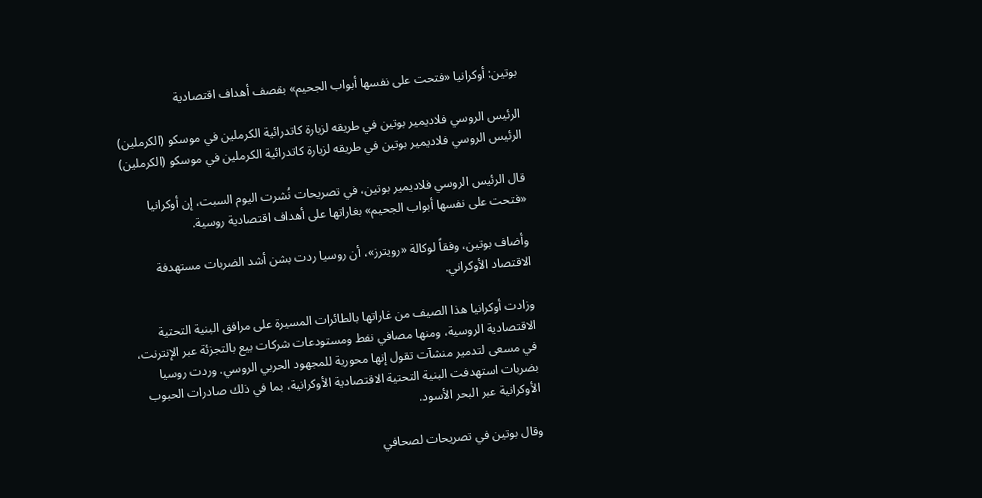بوتين: أوكرانيا «فتحت على نفسها أبواب الجحيم» بقصف أهداف اقتصادية

الرئيس الروسي فلاديمير بوتين في طريقه لزيارة كاتدرائية الكرملين في موسكو (الكرملين)
الرئيس الروسي فلاديمير بوتين في طريقه لزيارة كاتدرائية الكرملين في موسكو (الكرملين)

قال الرئيس الروسي فلاديمير بوتين، ‌في تصريحات ‌نُشرت اليوم ‌السبت، إن أوكرانيا «فتحت على نفسها أبواب الجحيم» بغاراتها ‌على ‌أهداف اقتصادية ‌روسية.

وأضاف ‌بوتين، وفقاً لوكالة «رويترز»، أن روسيا ‌ردت بشن أشد الضربات مستهدفة الاقتصاد الأوكراني.

وزادت أوكرانيا هذا الصيف من غاراتها بالطائرات المسيرة على مرافق البنية التحتية الاقتصادية الروسية، ومنها مصافي نفط ‌ومستودعات شركات بيع ‌بالتجزئة عبر الإنترنت، في ‌مسعى لتدمير منشآت تقول إنها محورية للمجهود الحربي الروسي. وردت روسيا بضربات استهدفت البنية التحتية الاقتصادية الأوكرانية، بما في ذلك صادرات الحبوب الأوكرانية عبر البحر الأسود.

وقال بوتين في تصريحات لصحافي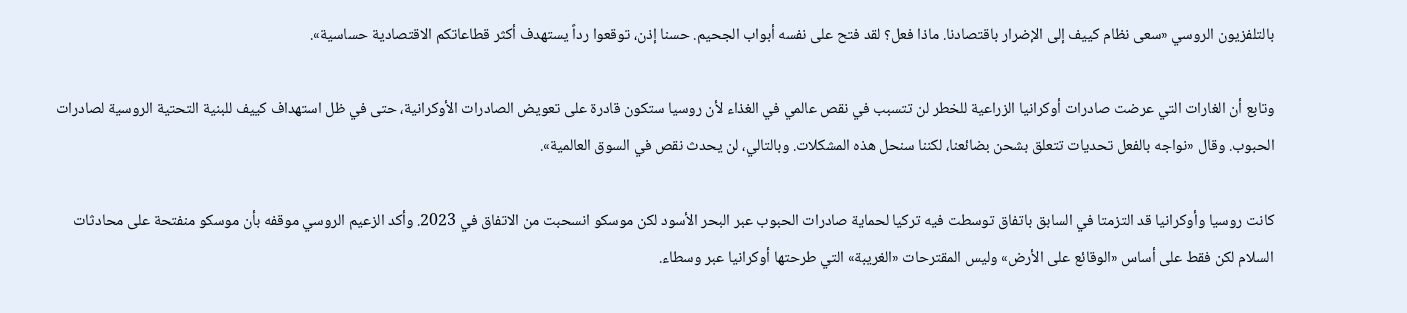بالتلفزيون الروسي «سعى نظام كييف إلى الإضرار باقتصادنا. ماذا فعل؟ لقد فتح ‌على نفسه أبواب ‌الجحيم. حسنا إذن، توقعوا رداً يستهدف أكثر ‌قطاعاتكم الاقتصادية حساسية».

وتابع أن الغارات التي ‌عرضت صادرات أوكرانيا الزراعية للخطر لن تتسبب في نقص عالمي في الغذاء لأن روسيا ستكون قادرة على تعويض الصادرات الأوكرانية، حتى ‌في ظل استهداف كييف للبنية التحتية الروسية لصادرات الحبوب. وقال «نواجه بالفعل تحديات تتعلق بشحن بضائعنا، لكننا سنحل هذه المشكلات. وبالتالي، لن يحدث نقص في السوق العالمية».

كانت روسيا وأوكرانيا قد التزمتا في السابق باتفاق توسطت فيه تركيا لحماية صادرات الحبوب عبر البحر الأسود لكن موسكو انسحبت من الاتفاق في 2023. وأكد الزعيم الروسي موقفه بأن موسكو منفتحة على محادثات السلام لكن فقط على أساس «الوقائع على الأرض» وليس المقترحات «الغريبة» التي طرحتها أوكرانيا عبر وسطاء.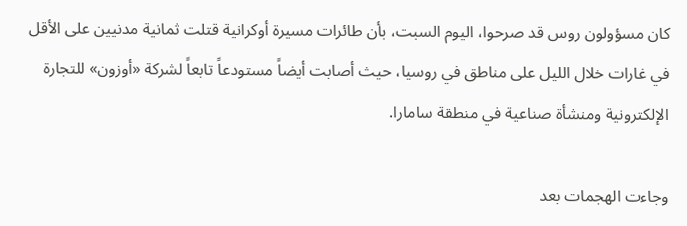كان مسؤولون روس قد صرحوا، اليوم السبت، بأن طائرات مسيرة أوكرانية قتلت ثمانية مدنيين على الأقل في غارات خلال الليل على مناطق في روسيا، حيث أصابت أيضاً مستودعاً تابعاً لشركة «أوزون» للتجارة الإلكترونية ومنشأة صناعية في منطقة سامارا.

وجاءت الهجمات بعد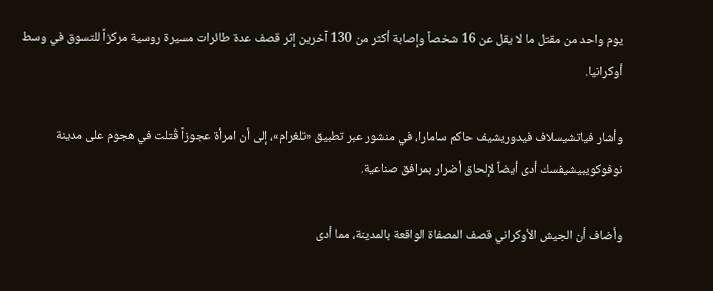يوم واحد من مقتل ما لا يقل عن 16 شخصاً وإصابة أكثر من 130 آخرين إثر قصف عدة طائرات مسيرة روسية مركزاً للتسوق في وسط أوكرانيا.

وأشار فياتشيسلاف ‌فيدوريشيف حاكم ‌سامارا، في منشور عبر تطبيق «تلغرام»، إلى أن امرأة ‌عجوزاً قُتلت في هجوم على مدينة نوفوكويبيشيفسك أدى أيضاً لإلحاق أضرار بمرافق صناعية.

وأضاف أن الجيش الأوكراني قصف المصفاة الواقعة بالمدينة، مما أدى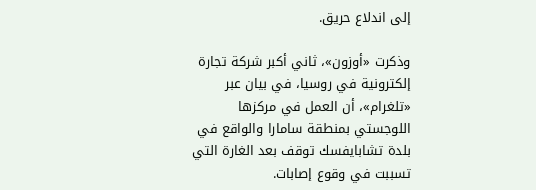إلى اندلاع حريق.

وذكرت «أوزون»، ثاني أكبر شركة تجارة إلكترونية في روسيا، في بيان عبر «تلغرام»، أن العمل في مركزها اللوجستي بمنطقة سامارا والواقع في بلدة تشابايفسك توقف بعد الغارة ‌التي تسببت في وقوع ‌إصابات.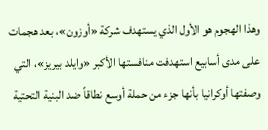وهذا الهجوم هو الأول الذي يستهدف شركة «أوزون»، ‌بعد هجمات على مدى أسابيع استهدفت منافستها الأكبر «وايلد ‌بيريز»، التي وصفتها أوكرانيا بأنها جزء من حملة أوسع نطاقاً ضد البنية التحتية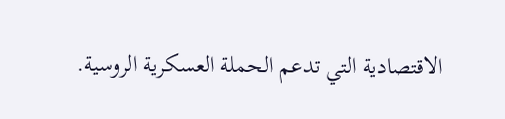الاقتصادية التي تدعم الحملة العسكرية الروسية.